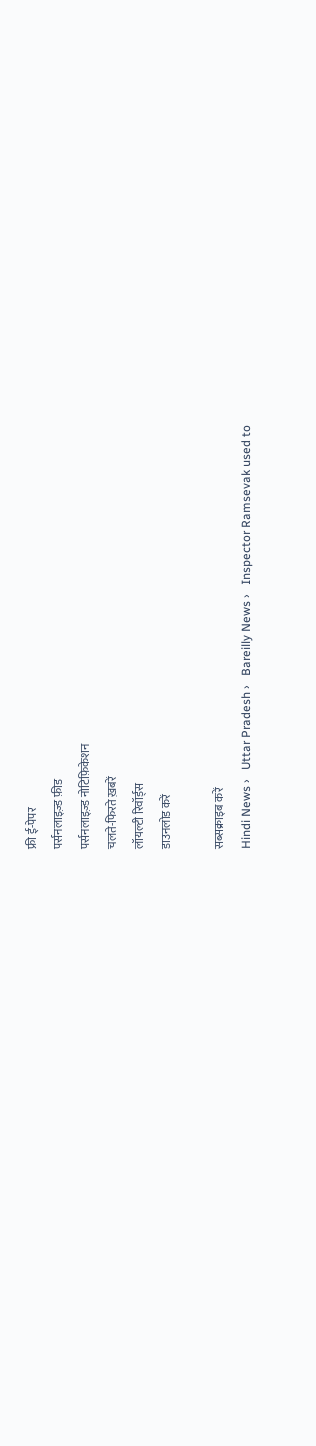फ्री ई-पेपर
पर्सनलाइज़्ड फ़ीड
पर्सनलाइज़्ड नोटिफ़िकेशन
चलते-फिरते ख़बरें
लॉयल्टी रिवॉर्ड्स
डाउनलोड करें

सब्सक्राइब करें
Hindi News ›   Uttar Pradesh ›   Bareilly News ›   Inspector Ramsevak used to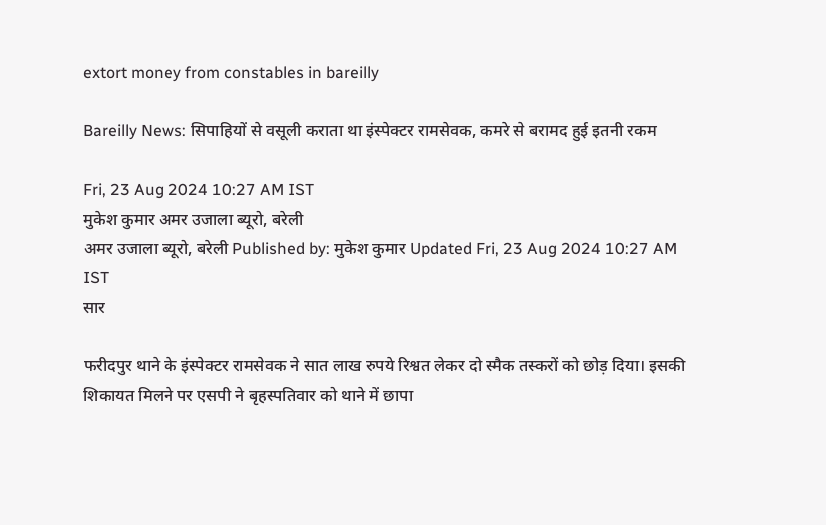extort money from constables in bareilly

Bareilly News: सिपाहियों से वसूली कराता था इंस्पेक्टर रामसेवक, कमरे से बरामद हुई इतनी रकम

Fri, 23 Aug 2024 10:27 AM IST
मुकेश कुमार अमर उजाला ब्यूरो, बरेली
अमर उजाला ब्यूरो, बरेली Published by: मुकेश कुमार Updated Fri, 23 Aug 2024 10:27 AM IST
सार

फरीदपुर थाने के इंस्पेक्टर रामसेवक ने सात लाख रुपये रिश्वत लेकर दो स्मैक तस्करों को छोड़ दिया। इसकी शिकायत मिलने पर एसपी ने बृहस्पतिवार को थाने में छापा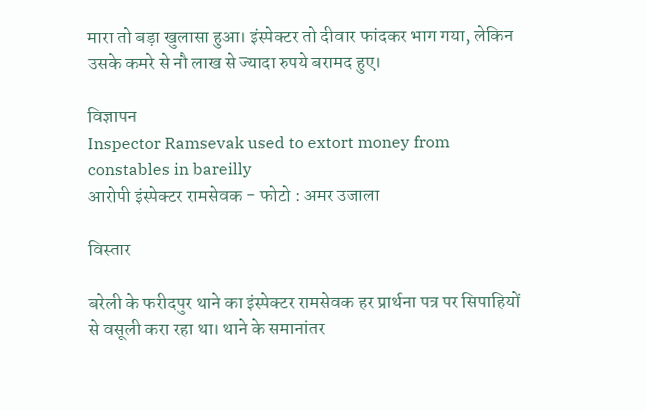मारा तो बड़ा खुलासा हुआ। इंस्पेक्टर तो दीवार फांदकर भाग गया, लेकिन उसके कमरे से नौ लाख से ज्यादा रुपये बरामद हुए।

विज्ञापन
Inspector Ramsevak used to extort money from constables in bareilly
आरोपी इंस्पेक्टर रामसेवक - फोटो : अमर उजाला

विस्तार

बरेली के फरीदपुर थाने का इंस्पेक्टर रामसेवक हर प्रार्थना पत्र पर सिपाहियों से वसूली करा रहा था। थाने के समानांतर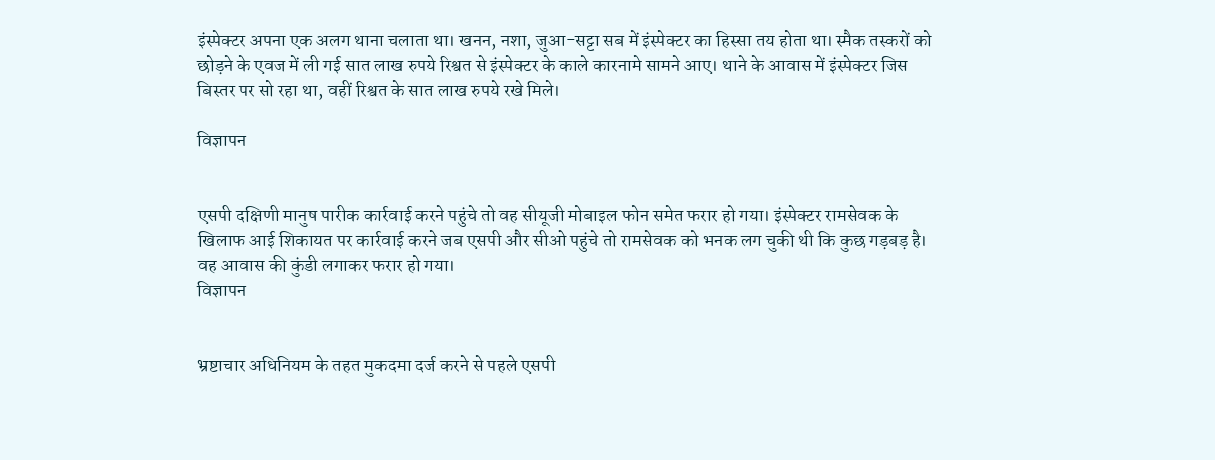इंस्पेक्टर अपना एक अलग थाना चलाता था। खनन, नशा, जुआ-सट्टा सब में इंस्पेक्टर का हिस्सा तय होता था। स्मैक तस्करों को छोड़ने के एवज में ली गई सात लाख रुपये रिश्वत से इंस्पेक्टर के काले कारनामे सामने आए। थाने के आवास में इंस्पेक्टर जिस बिस्तर पर सो रहा था, वहीं रिश्वत के सात लाख रुपये रखे मिले।

विज्ञापन


एसपी दक्षिणी मानुष पारीक कार्रवाई करने पहुंचे तो वह सीयूजी मोबाइल फोन समेत फरार हो गया। इंस्पेक्टर रामसेवक के खिलाफ आई शिकायत पर कार्रवाई करने जब एसपी और सीओ पहुंचे तो रामसेवक को भनक लग चुकी थी कि कुछ गड़बड़ है। वह आवास की कुंडी लगाकर फरार हो गया।
विज्ञापन


भ्रष्टाचार अधिनियम के तहत मुकदमा दर्ज करने से पहले एसपी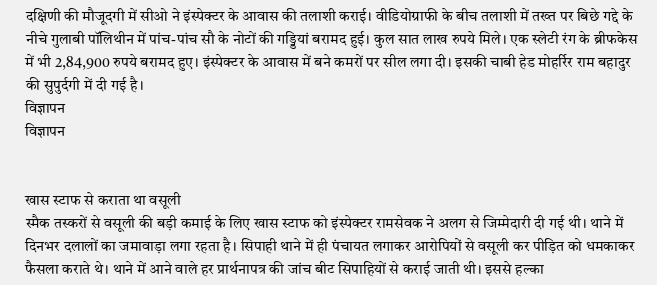दक्षिणी की मौजूदगी में सीओ ने इंस्पेक्टर के आवास की तलाशी कराई। वीडियोग्राफी के बीच तलाशी में तख्त पर बिछे गद्दे के नीचे गुलाबी पॉलिथीन में पांच-पांच सौ के नोटों की गड्डियां बरामद हुई। कुल सात लाख रुपये मिले। एक स्लेटी रंग के ब्रीफकेस में भी 2,84,900 रुपये बरामद हुए। इंस्पेक्टर के आवास में बने कमरों पर सील लगा दी। इसकी चाबी हेड मोहर्रिर राम बहादुर की सुपुर्दगी में दी गई है।
विज्ञापन
विज्ञापन


खास स्टाफ से कराता था वसूली
स्मैक तस्करों से वसूली की बड़ी कमाई के लिए खास स्टाफ को इंस्पेक्टर रामसेवक ने अलग से जिम्मेदारी दी गई थी। थाने में दिनभर दलालों का जमावाड़ा लगा रहता है। सिपाही थाने में ही पंचायत लगाकर आरोपियों से वसूली कर पीड़ित को धमकाकर फैसला कराते थे। थाने में आने वाले हर प्रार्थनापत्र की जांच बीट सिपाहियों से कराई जाती थी। इससे हल्का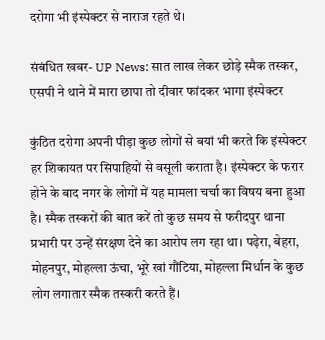दरोगा भी इंस्पेक्टर से नाराज रहते थे।

संबंधित खबर- UP News: सात लाख लेकर छोड़े स्मैक तस्कर, एसपी ने थाने में मारा छापा तो दीवार फांदकर भागा इंस्पेक्टर

कुंठित दरोगा अपनी पीड़ा कुछ लोगों से बयां भी करते कि इंस्पेक्टर हर शिकायत पर सिपाहियों से वसूली कराता है। इंस्पेक्टर के फरार होने के बाद नगर के लोगों में यह मामला चर्चा का विषय बना हुआ है। स्मैक तस्करों की बात करें तो कुछ समय से फरीदपुर थाना प्रभारी पर उन्हें संरक्षण देने का आरोप लग रहा था। पढ़ेरा, बेहरा, मोहनपुर, मोहल्ला ऊंचा, भूरे खां गौंटिया, मोहल्ला मिर्धान के कुछ लोग लगातार स्मैक तस्करी करते हैं।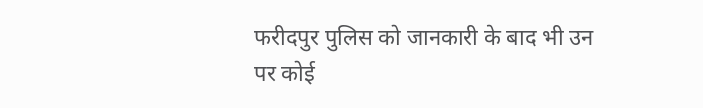फरीदपुर पुलिस को जानकारी के बाद भी उन पर कोई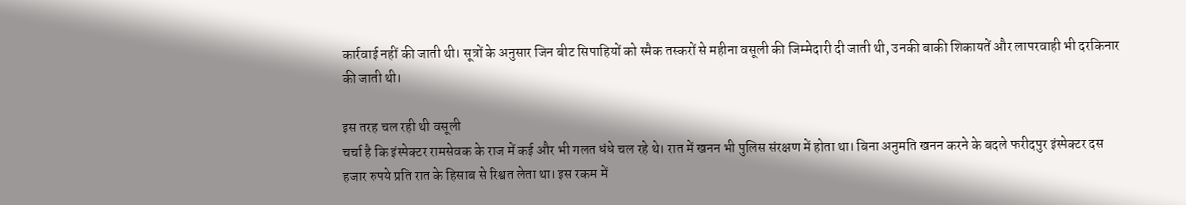कार्रवाई नहीं की जाती थी। सूत्रों के अनुसार जिन बीट सिपाहियों को स्मैक तस्करों से महीना वसूली की जिम्मेदारी दी जाती थी, उनकी बाकी शिकायतें और लापरवाही भी दरकिनार की जाती थी।

इस तरह चल रही थी वसूली
चर्चा है कि इंस्पेक्टर रामसेवक के राज में कई और भी गलत धंधे चल रहे थे। रात में खनन भी पुलिस संरक्षण में होता था। बिना अनुमति खनन करने के बदले फरीदपुर इंस्पेक्टर दस हजार रुपये प्रति रात के हिसाब से रिश्वत लेता था। इस रकम में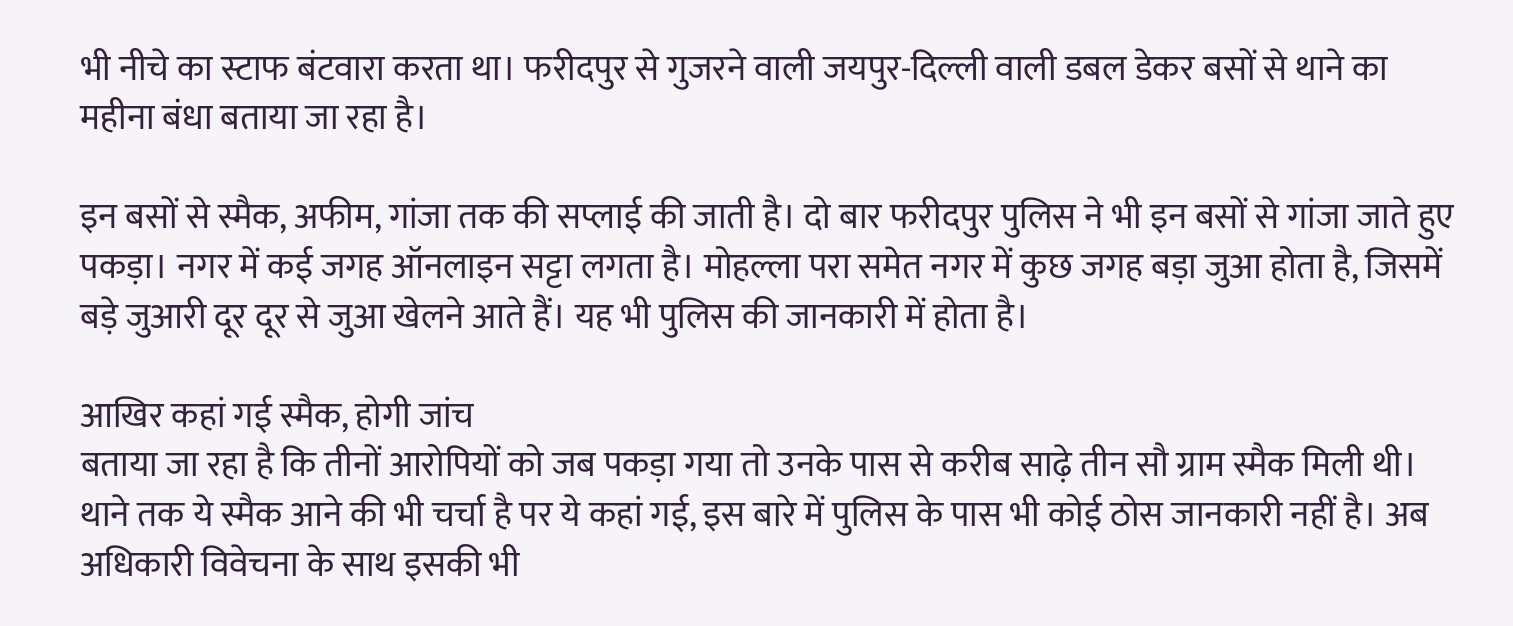भी नीचे का स्टाफ बंटवारा करता था। फरीदपुर से गुजरने वाली जयपुर-दिल्ली वाली डबल डेकर बसों से थाने का महीना बंधा बताया जा रहा है।

इन बसों से स्मैक, अफीम, गांजा तक की सप्लाई की जाती है। दो बार फरीदपुर पुलिस ने भी इन बसों से गांजा जाते हुए पकड़ा। नगर में कई जगह ऑनलाइन सट्टा लगता है। मोहल्ला परा समेत नगर में कुछ जगह बड़ा जुआ होता है, जिसमें बड़े जुआरी दूर दूर से जुआ खेलने आते हैं। यह भी पुलिस की जानकारी में होता है।

आखिर कहां गई स्मैक, होगी जांच
बताया जा रहा है कि तीनों आरोपियों को जब पकड़ा गया तो उनके पास से करीब साढ़े तीन सौ ग्राम स्मैक मिली थी। थाने तक ये स्मैक आने की भी चर्चा है पर ये कहां गई, इस बारे में पुलिस के पास भी कोई ठोस जानकारी नहीं है। अब अधिकारी विवेचना के साथ इसकी भी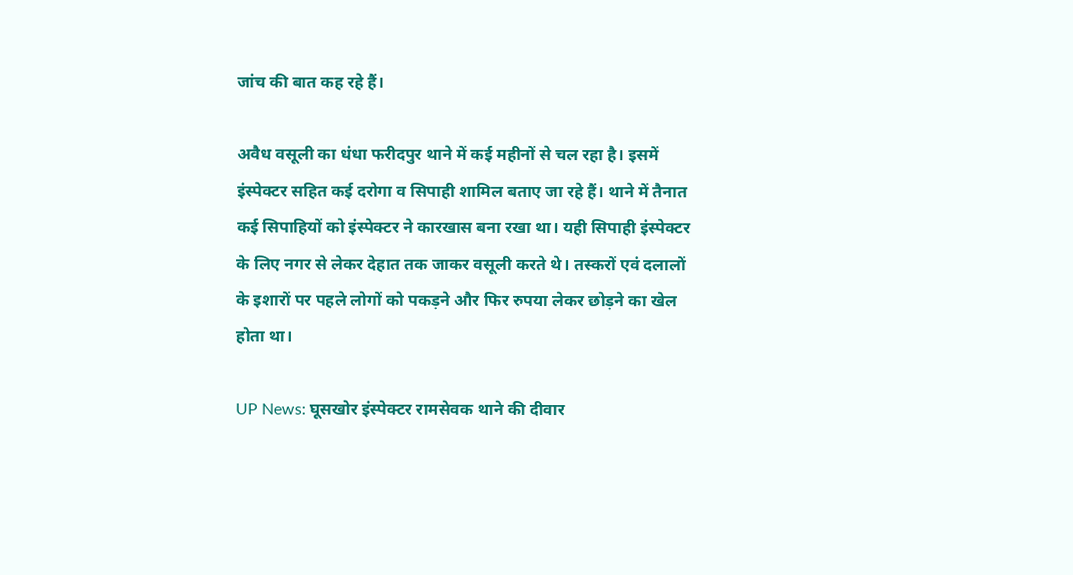जांच की बात कह रहे हैं।

अवैध वसूली का धंधा फरीदपुर थाने में कई महीनों से चल रहा है। इसमें इंस्पेक्टर सहित कई दरोगा व सिपाही शामिल बताए जा रहे हैं। थाने में तैनात कई सिपाहियों को इंस्पेक्टर ने कारखास बना रखा था। यही सिपाही इंस्पेक्टर के लिए नगर से लेकर देहात तक जाकर वसूली करते थे। तस्करों एवं दलालों के इशारों पर पहले लोगों को पकड़ने और फिर रुपया लेकर छोड़ने का खेल होता था।

UP News: घूसखोर इंस्पेक्टर रामसेवक थाने की दीवार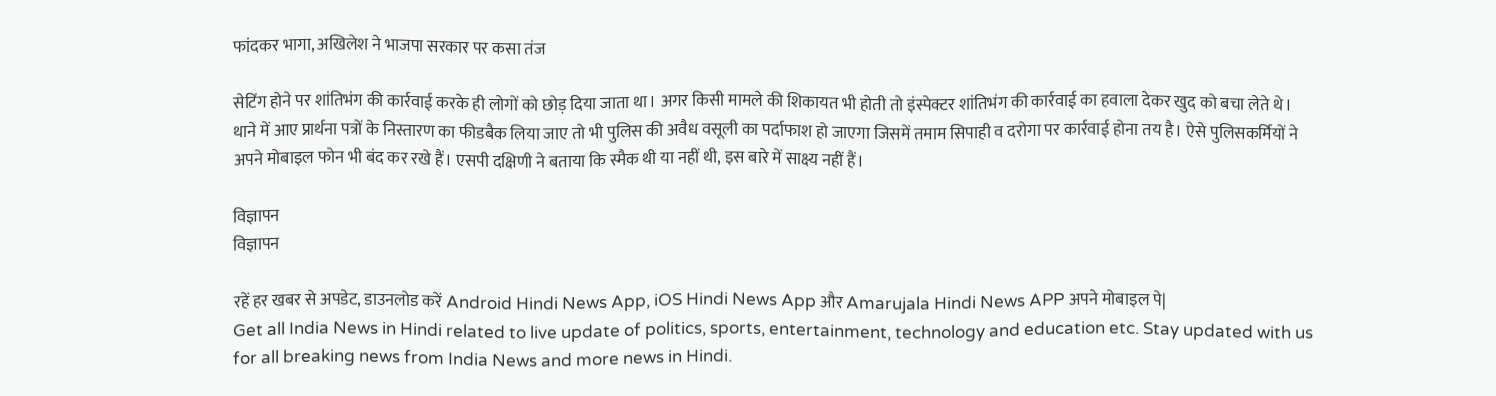फांदकर भागा, अखिलेश ने भाजपा सरकार पर कसा तंज

सेटिंग होने पर शांतिभंग की कार्रवाई करके ही लोगों को छोड़ दिया जाता था। अगर किसी मामले की शिकायत भी होती तो इंस्पेक्टर शांतिभंग की कार्रवाई का हवाला देकर खुद को बचा लेते थे। थाने में आए प्रार्थना पत्रों के निस्तारण का फीडबैक लिया जाए तो भी पुलिस की अवैध वसूली का पर्दाफाश हो जाएगा जिसमें तमाम सिपाही व दरोगा पर कार्रवाई होना तय है। ऐसे पुलिसकर्मियों ने अपने मोबाइल फोन भी बंद कर रखे हैं। एसपी दक्षिणी ने बताया कि स्मैक थी या नहीं थी, इस बारे में साक्ष्य नहीं हैं।

विज्ञापन
विज्ञापन

रहें हर खबर से अपडेट, डाउनलोड करें Android Hindi News App, iOS Hindi News App और Amarujala Hindi News APP अपने मोबाइल पे|
Get all India News in Hindi related to live update of politics, sports, entertainment, technology and education etc. Stay updated with us for all breaking news from India News and more news in Hindi.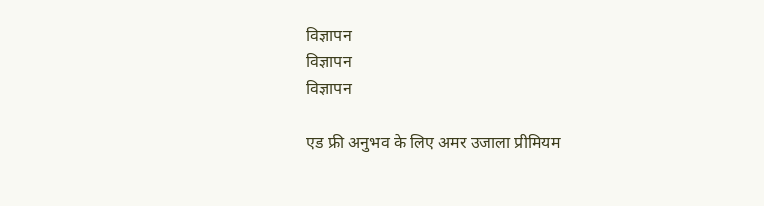विज्ञापन
विज्ञापन
विज्ञापन

एड फ्री अनुभव के लिए अमर उजाला प्रीमियम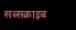सब्सक्राइब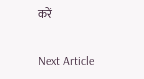करें

Next Article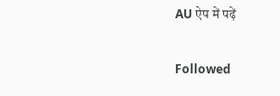AU ऐप में पढ़ें

Followed